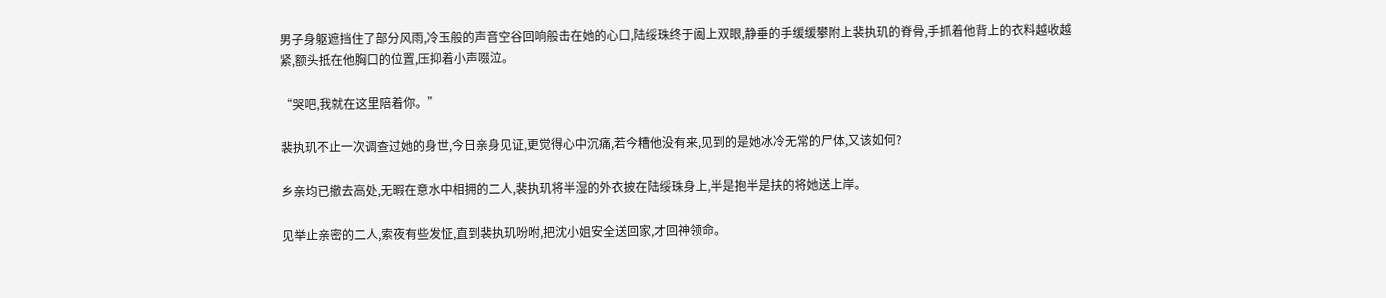男子身躯遮挡住了部分风雨,冷玉般的声音空谷回响般击在她的心口,陆绥珠终于阖上双眼,静垂的手缓缓攀附上裴执玑的脊骨,手抓着他背上的衣料越收越紧,额头抵在他胸口的位置,压抑着小声啜泣。

“哭吧,我就在这里陪着你。”

裴执玑不止一次调查过她的身世,今日亲身见证,更觉得心中沉痛,若今糟他没有来,见到的是她冰冷无常的尸体,又该如何?

乡亲均已撤去高处,无暇在意水中相拥的二人,裴执玑将半湿的外衣披在陆绥珠身上,半是抱半是扶的将她送上岸。

见举止亲密的二人,索夜有些发怔,直到裴执玑吩咐,把沈小姐安全送回家,才回神领命。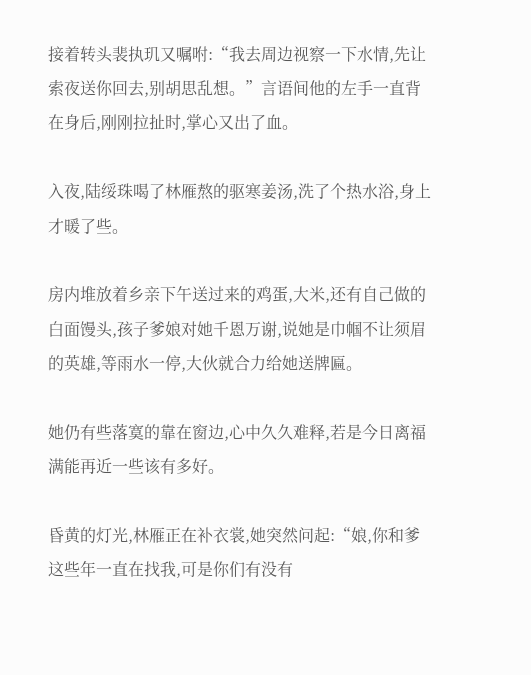接着转头裴执玑又嘱咐:“我去周边视察一下水情,先让索夜送你回去,别胡思乱想。”言语间他的左手一直背在身后,刚刚拉扯时,掌心又出了血。

入夜,陆绥珠喝了林雁熬的驱寒姜汤,洗了个热水浴,身上才暖了些。

房内堆放着乡亲下午送过来的鸡蛋,大米,还有自己做的白面馒头,孩子爹娘对她千恩万谢,说她是巾帼不让须眉的英雄,等雨水一停,大伙就合力给她送牌匾。

她仍有些落寞的靠在窗边,心中久久难释,若是今日离福满能再近一些该有多好。

昏黄的灯光,林雁正在补衣裳,她突然问起:“娘,你和爹这些年一直在找我,可是你们有没有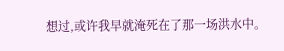想过,或许我早就淹死在了那一场洪水中。